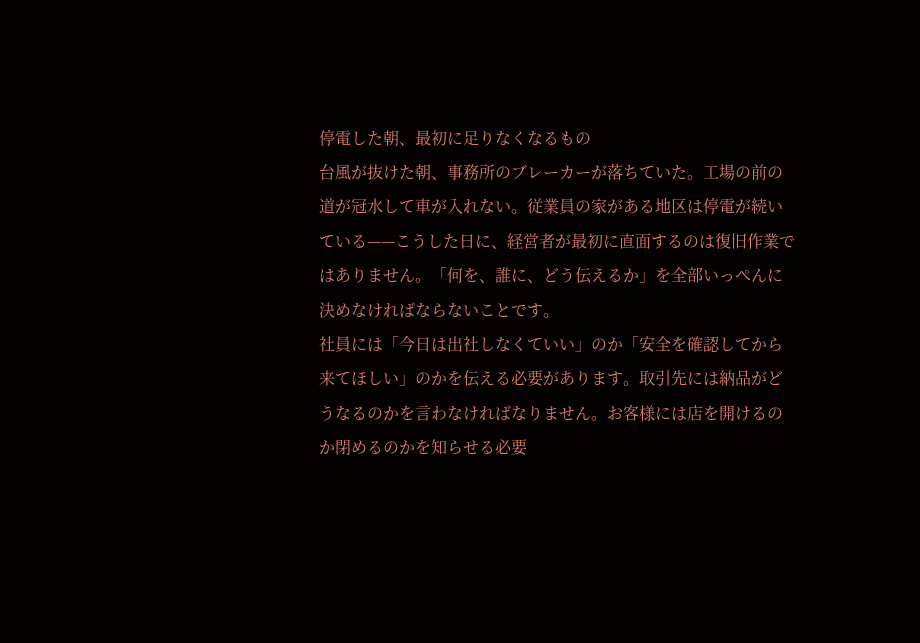停電した朝、最初に足りなくなるもの
台風が抜けた朝、事務所のブレーカーが落ちていた。工場の前の道が冠水して車が入れない。従業員の家がある地区は停電が続いている——こうした日に、経営者が最初に直面するのは復旧作業ではありません。「何を、誰に、どう伝えるか」を全部いっぺんに決めなければならないことです。
社員には「今日は出社しなくていい」のか「安全を確認してから来てほしい」のかを伝える必要があります。取引先には納品がどうなるのかを言わなければなりません。お客様には店を開けるのか閉めるのかを知らせる必要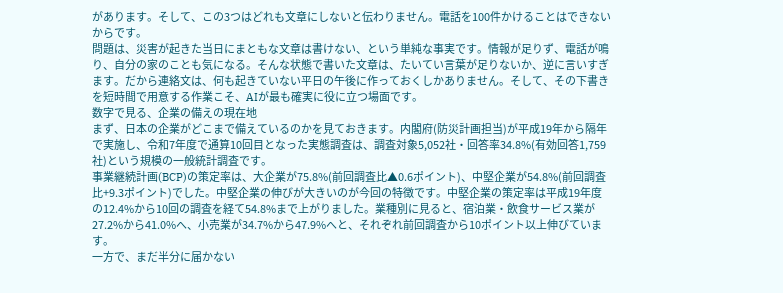があります。そして、この3つはどれも文章にしないと伝わりません。電話を100件かけることはできないからです。
問題は、災害が起きた当日にまともな文章は書けない、という単純な事実です。情報が足りず、電話が鳴り、自分の家のことも気になる。そんな状態で書いた文章は、たいてい言葉が足りないか、逆に言いすぎます。だから連絡文は、何も起きていない平日の午後に作っておくしかありません。そして、その下書きを短時間で用意する作業こそ、AIが最も確実に役に立つ場面です。
数字で見る、企業の備えの現在地
まず、日本の企業がどこまで備えているのかを見ておきます。内閣府(防災計画担当)が平成19年から隔年で実施し、令和7年度で通算10回目となった実態調査は、調査対象5,052社・回答率34.8%(有効回答1,759社)という規模の一般統計調査です。
事業継続計画(BCP)の策定率は、大企業が75.8%(前回調査比▲0.6ポイント)、中堅企業が54.8%(前回調査比+9.3ポイント)でした。中堅企業の伸びが大きいのが今回の特徴です。中堅企業の策定率は平成19年度の12.4%から10回の調査を経て54.8%まで上がりました。業種別に見ると、宿泊業・飲食サービス業が27.2%から41.0%へ、小売業が34.7%から47.9%へと、それぞれ前回調査から10ポイント以上伸びています。
一方で、まだ半分に届かない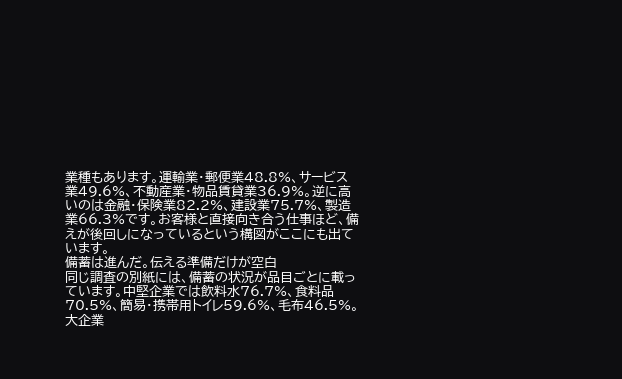業種もあります。運輸業・郵便業48.8%、サービス業49.6%、不動産業・物品賃貸業36.9%。逆に高いのは金融・保険業82.2%、建設業75.7%、製造業66.3%です。お客様と直接向き合う仕事ほど、備えが後回しになっているという構図がここにも出ています。
備蓄は進んだ。伝える準備だけが空白
同じ調査の別紙には、備蓄の状況が品目ごとに載っています。中堅企業では飲料水76.7%、食料品70.5%、簡易・携帯用トイレ59.6%、毛布46.5%。大企業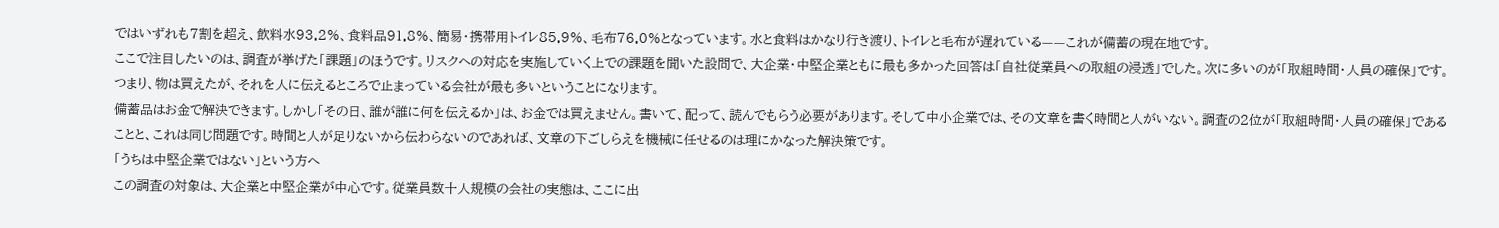ではいずれも7割を超え、飲料水93.2%、食料品91.8%、簡易・携帯用トイレ85.9%、毛布76.0%となっています。水と食料はかなり行き渡り、トイレと毛布が遅れている——これが備蓄の現在地です。
ここで注目したいのは、調査が挙げた「課題」のほうです。リスクへの対応を実施していく上での課題を聞いた設問で、大企業・中堅企業ともに最も多かった回答は「自社従業員への取組の浸透」でした。次に多いのが「取組時間・人員の確保」です。つまり、物は買えたが、それを人に伝えるところで止まっている会社が最も多いということになります。
備蓄品はお金で解決できます。しかし「その日、誰が誰に何を伝えるか」は、お金では買えません。書いて、配って、読んでもらう必要があります。そして中小企業では、その文章を書く時間と人がいない。調査の2位が「取組時間・人員の確保」であることと、これは同じ問題です。時間と人が足りないから伝わらないのであれば、文章の下ごしらえを機械に任せるのは理にかなった解決策です。
「うちは中堅企業ではない」という方へ
この調査の対象は、大企業と中堅企業が中心です。従業員数十人規模の会社の実態は、ここに出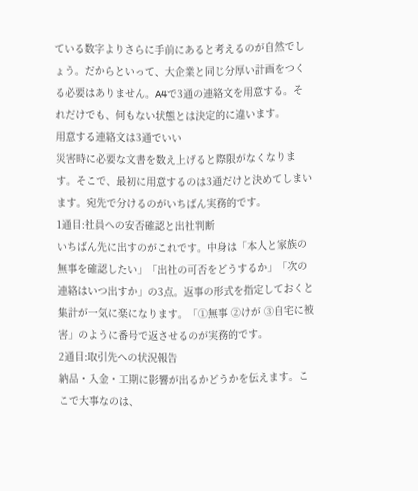ている数字よりさらに手前にあると考えるのが自然でしょう。だからといって、大企業と同じ分厚い計画をつくる必要はありません。A4で3通の連絡文を用意する。それだけでも、何もない状態とは決定的に違います。
用意する連絡文は3通でいい
災害時に必要な文書を数え上げると際限がなくなります。そこで、最初に用意するのは3通だけと決めてしまいます。宛先で分けるのがいちばん実務的です。
1通目:社員への安否確認と出社判断
いちばん先に出すのがこれです。中身は「本人と家族の無事を確認したい」「出社の可否をどうするか」「次の連絡はいつ出すか」の3点。返事の形式を指定しておくと集計が一気に楽になります。「①無事 ②けが ③自宅に被害」のように番号で返させるのが実務的です。
2通目:取引先への状況報告
納品・入金・工期に影響が出るかどうかを伝えます。ここで大事なのは、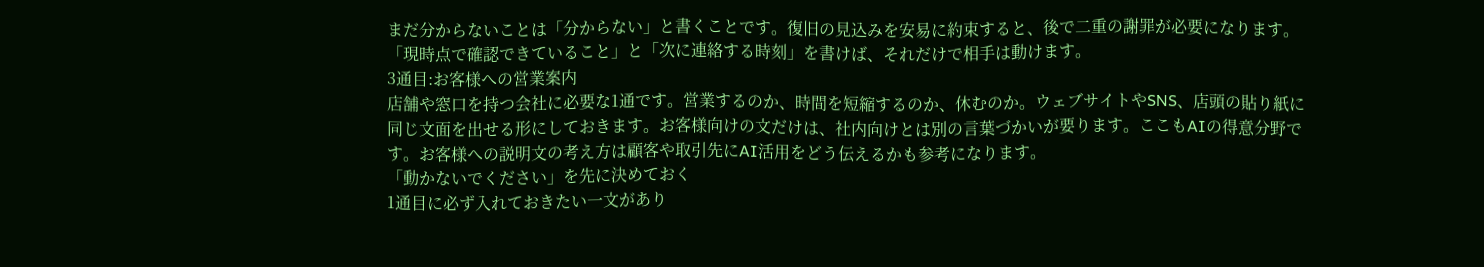まだ分からないことは「分からない」と書くことです。復旧の見込みを安易に約束すると、後で二重の謝罪が必要になります。「現時点で確認できていること」と「次に連絡する時刻」を書けば、それだけで相手は動けます。
3通目:お客様への営業案内
店舗や窓口を持つ会社に必要な1通です。営業するのか、時間を短縮するのか、休むのか。ウェブサイトやSNS、店頭の貼り紙に同じ文面を出せる形にしておきます。お客様向けの文だけは、社内向けとは別の言葉づかいが要ります。ここもAIの得意分野です。お客様への説明文の考え方は顧客や取引先にAI活用をどう伝えるかも参考になります。
「動かないでください」を先に決めておく
1通目に必ず入れておきたい一文があり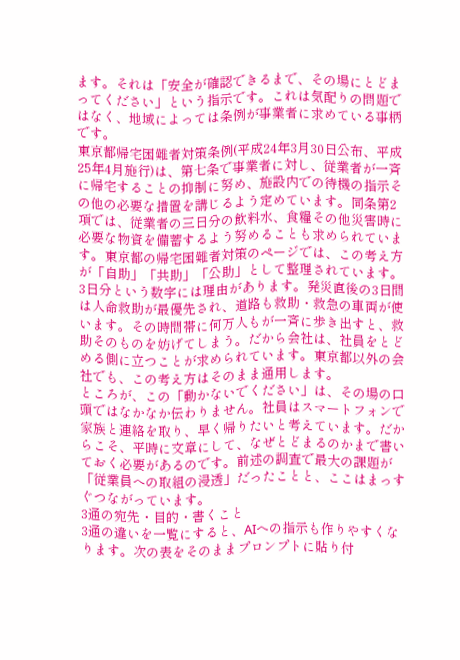ます。それは「安全が確認できるまで、その場にとどまってください」という指示です。これは気配りの問題ではなく、地域によっては条例が事業者に求めている事柄です。
東京都帰宅困難者対策条例(平成24年3月30日公布、平成25年4月施行)は、第七条で事業者に対し、従業者が一斉に帰宅することの抑制に努め、施設内での待機の指示その他の必要な措置を講じるよう定めています。同条第2項では、従業者の三日分の飲料水、食糧その他災害時に必要な物資を備蓄するよう努めることも求められています。東京都の帰宅困難者対策のページでは、この考え方が「自助」「共助」「公助」として整理されています。
3日分という数字には理由があります。発災直後の3日間は人命救助が最優先され、道路も救助・救急の車両が使います。その時間帯に何万人もが一斉に歩き出すと、救助そのものを妨げてしまう。だから会社は、社員をとどめる側に立つことが求められています。東京都以外の会社でも、この考え方はそのまま通用します。
ところが、この「動かないでください」は、その場の口頭ではなかなか伝わりません。社員はスマートフォンで家族と連絡を取り、早く帰りたいと考えています。だからこそ、平時に文章にして、なぜとどまるのかまで書いておく必要があるのです。前述の調査で最大の課題が「従業員への取組の浸透」だったことと、ここはまっすぐつながっています。
3通の宛先・目的・書くこと
3通の違いを一覧にすると、AIへの指示も作りやすくなります。次の表をそのままプロンプトに貼り付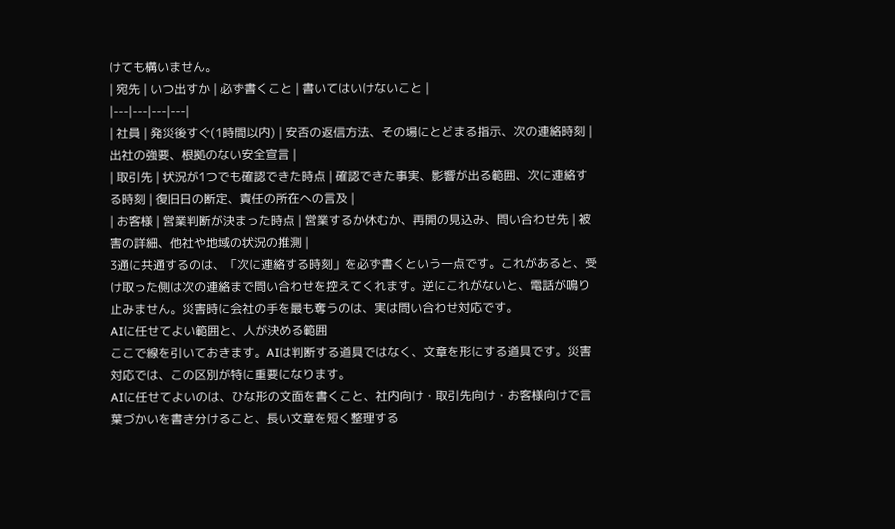けても構いません。
| 宛先 | いつ出すか | 必ず書くこと | 書いてはいけないこと |
|---|---|---|---|
| 社員 | 発災後すぐ(1時間以内) | 安否の返信方法、その場にとどまる指示、次の連絡時刻 | 出社の強要、根拠のない安全宣言 |
| 取引先 | 状況が1つでも確認できた時点 | 確認できた事実、影響が出る範囲、次に連絡する時刻 | 復旧日の断定、責任の所在への言及 |
| お客様 | 営業判断が決まった時点 | 営業するか休むか、再開の見込み、問い合わせ先 | 被害の詳細、他社や地域の状況の推測 |
3通に共通するのは、「次に連絡する時刻」を必ず書くという一点です。これがあると、受け取った側は次の連絡まで問い合わせを控えてくれます。逆にこれがないと、電話が鳴り止みません。災害時に会社の手を最も奪うのは、実は問い合わせ対応です。
AIに任せてよい範囲と、人が決める範囲
ここで線を引いておきます。AIは判断する道具ではなく、文章を形にする道具です。災害対応では、この区別が特に重要になります。
AIに任せてよいのは、ひな形の文面を書くこと、社内向け・取引先向け・お客様向けで言葉づかいを書き分けること、長い文章を短く整理する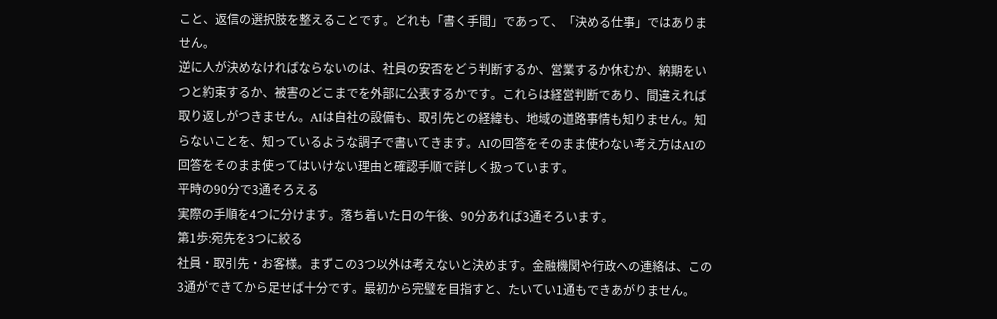こと、返信の選択肢を整えることです。どれも「書く手間」であって、「決める仕事」ではありません。
逆に人が決めなければならないのは、社員の安否をどう判断するか、営業するか休むか、納期をいつと約束するか、被害のどこまでを外部に公表するかです。これらは経営判断であり、間違えれば取り返しがつきません。AIは自社の設備も、取引先との経緯も、地域の道路事情も知りません。知らないことを、知っているような調子で書いてきます。AIの回答をそのまま使わない考え方はAIの回答をそのまま使ってはいけない理由と確認手順で詳しく扱っています。
平時の90分で3通そろえる
実際の手順を4つに分けます。落ち着いた日の午後、90分あれば3通そろいます。
第1歩:宛先を3つに絞る
社員・取引先・お客様。まずこの3つ以外は考えないと決めます。金融機関や行政への連絡は、この3通ができてから足せば十分です。最初から完璧を目指すと、たいてい1通もできあがりません。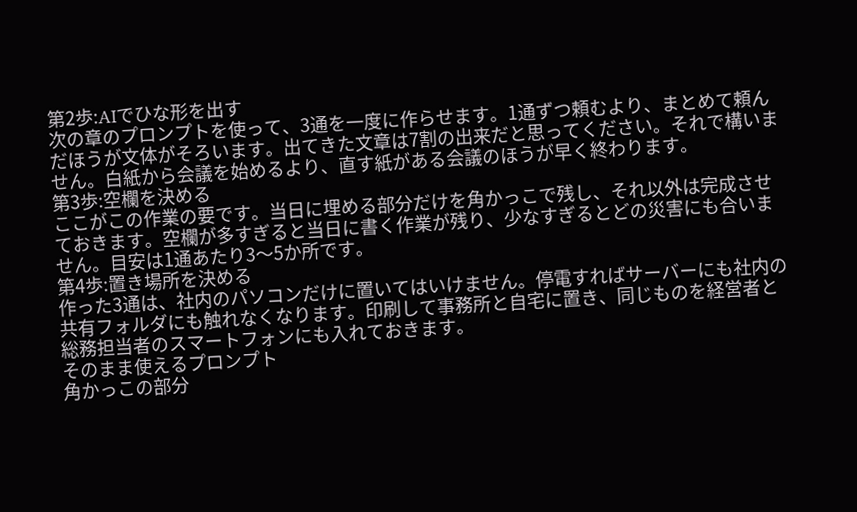第2歩:AIでひな形を出す
次の章のプロンプトを使って、3通を一度に作らせます。1通ずつ頼むより、まとめて頼んだほうが文体がそろいます。出てきた文章は7割の出来だと思ってください。それで構いません。白紙から会議を始めるより、直す紙がある会議のほうが早く終わります。
第3歩:空欄を決める
ここがこの作業の要です。当日に埋める部分だけを角かっこで残し、それ以外は完成させておきます。空欄が多すぎると当日に書く作業が残り、少なすぎるとどの災害にも合いません。目安は1通あたり3〜5か所です。
第4歩:置き場所を決める
作った3通は、社内のパソコンだけに置いてはいけません。停電すればサーバーにも社内の共有フォルダにも触れなくなります。印刷して事務所と自宅に置き、同じものを経営者と総務担当者のスマートフォンにも入れておきます。
そのまま使えるプロンプト
角かっこの部分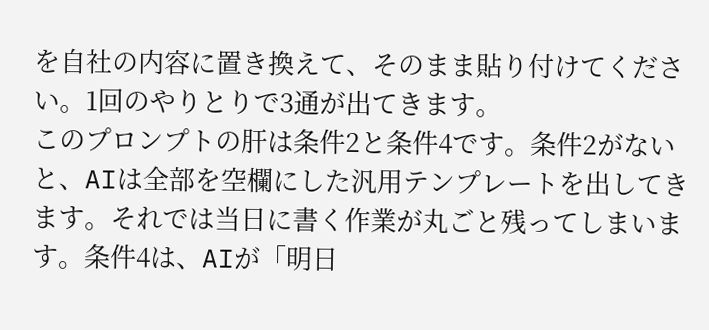を自社の内容に置き換えて、そのまま貼り付けてください。1回のやりとりで3通が出てきます。
このプロンプトの肝は条件2と条件4です。条件2がないと、AIは全部を空欄にした汎用テンプレートを出してきます。それでは当日に書く作業が丸ごと残ってしまいます。条件4は、AIが「明日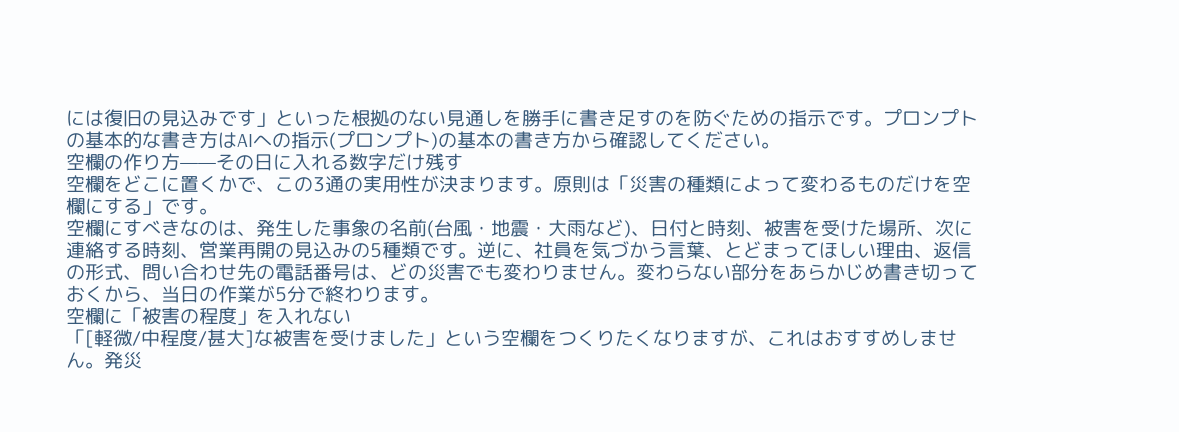には復旧の見込みです」といった根拠のない見通しを勝手に書き足すのを防ぐための指示です。プロンプトの基本的な書き方はAIへの指示(プロンプト)の基本の書き方から確認してください。
空欄の作り方——その日に入れる数字だけ残す
空欄をどこに置くかで、この3通の実用性が決まります。原則は「災害の種類によって変わるものだけを空欄にする」です。
空欄にすべきなのは、発生した事象の名前(台風・地震・大雨など)、日付と時刻、被害を受けた場所、次に連絡する時刻、営業再開の見込みの5種類です。逆に、社員を気づかう言葉、とどまってほしい理由、返信の形式、問い合わせ先の電話番号は、どの災害でも変わりません。変わらない部分をあらかじめ書き切っておくから、当日の作業が5分で終わります。
空欄に「被害の程度」を入れない
「[軽微/中程度/甚大]な被害を受けました」という空欄をつくりたくなりますが、これはおすすめしません。発災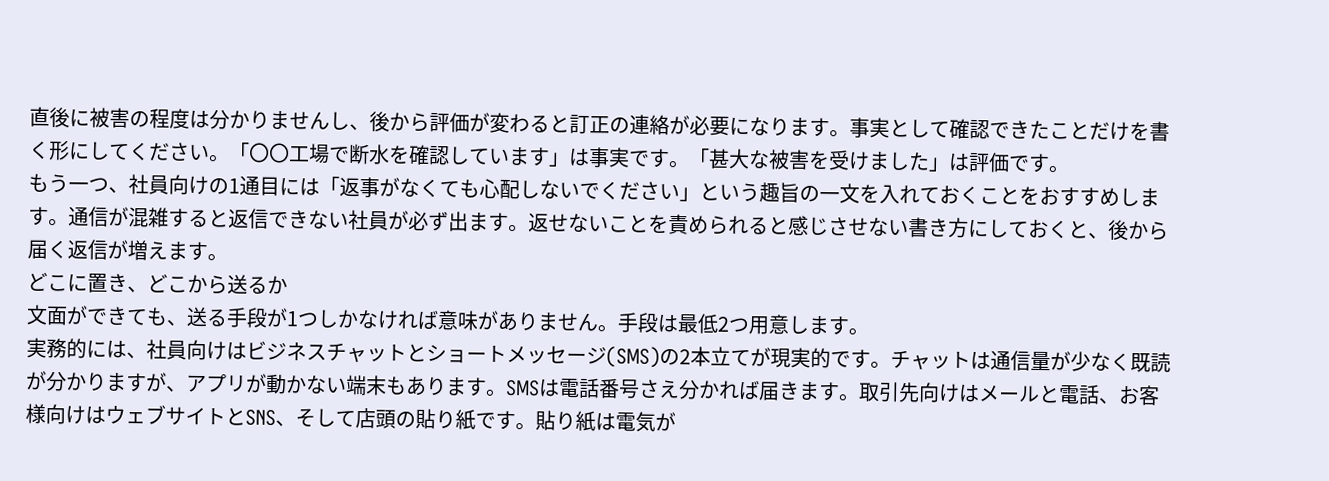直後に被害の程度は分かりませんし、後から評価が変わると訂正の連絡が必要になります。事実として確認できたことだけを書く形にしてください。「〇〇工場で断水を確認しています」は事実です。「甚大な被害を受けました」は評価です。
もう一つ、社員向けの1通目には「返事がなくても心配しないでください」という趣旨の一文を入れておくことをおすすめします。通信が混雑すると返信できない社員が必ず出ます。返せないことを責められると感じさせない書き方にしておくと、後から届く返信が増えます。
どこに置き、どこから送るか
文面ができても、送る手段が1つしかなければ意味がありません。手段は最低2つ用意します。
実務的には、社員向けはビジネスチャットとショートメッセージ(SMS)の2本立てが現実的です。チャットは通信量が少なく既読が分かりますが、アプリが動かない端末もあります。SMSは電話番号さえ分かれば届きます。取引先向けはメールと電話、お客様向けはウェブサイトとSNS、そして店頭の貼り紙です。貼り紙は電気が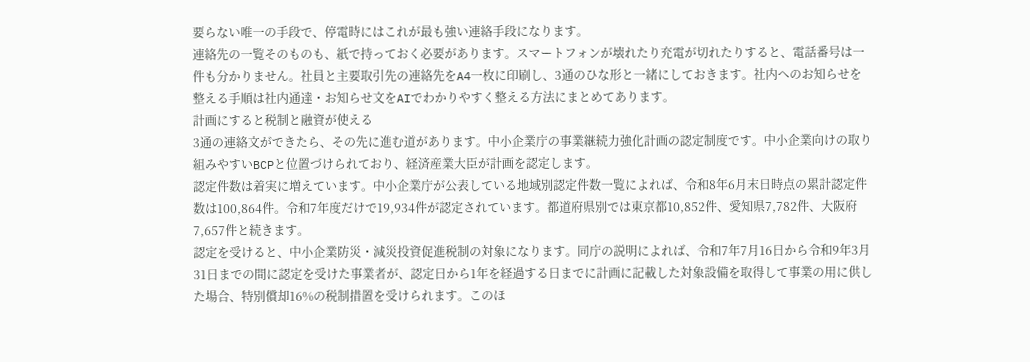要らない唯一の手段で、停電時にはこれが最も強い連絡手段になります。
連絡先の一覧そのものも、紙で持っておく必要があります。スマートフォンが壊れたり充電が切れたりすると、電話番号は一件も分かりません。社員と主要取引先の連絡先をA4一枚に印刷し、3通のひな形と一緒にしておきます。社内へのお知らせを整える手順は社内通達・お知らせ文をAIでわかりやすく整える方法にまとめてあります。
計画にすると税制と融資が使える
3通の連絡文ができたら、その先に進む道があります。中小企業庁の事業継続力強化計画の認定制度です。中小企業向けの取り組みやすいBCPと位置づけられており、経済産業大臣が計画を認定します。
認定件数は着実に増えています。中小企業庁が公表している地域別認定件数一覧によれば、令和8年6月末日時点の累計認定件数は100,864件。令和7年度だけで19,934件が認定されています。都道府県別では東京都10,852件、愛知県7,782件、大阪府7,657件と続きます。
認定を受けると、中小企業防災・減災投資促進税制の対象になります。同庁の説明によれば、令和7年7月16日から令和9年3月31日までの間に認定を受けた事業者が、認定日から1年を経過する日までに計画に記載した対象設備を取得して事業の用に供した場合、特別償却16%の税制措置を受けられます。このほ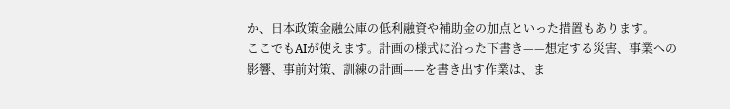か、日本政策金融公庫の低利融資や補助金の加点といった措置もあります。
ここでもAIが使えます。計画の様式に沿った下書き——想定する災害、事業への影響、事前対策、訓練の計画——を書き出す作業は、ま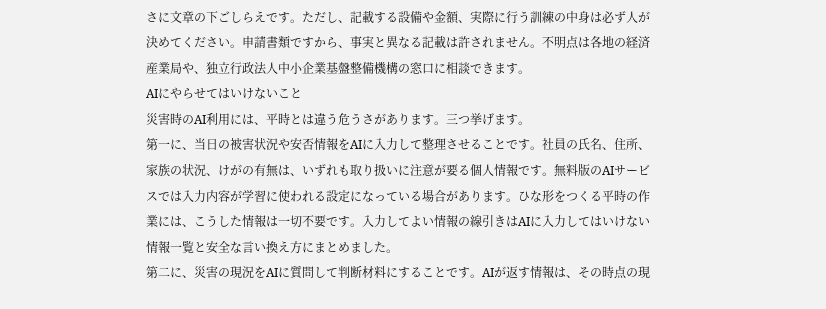さに文章の下ごしらえです。ただし、記載する設備や金額、実際に行う訓練の中身は必ず人が決めてください。申請書類ですから、事実と異なる記載は許されません。不明点は各地の経済産業局や、独立行政法人中小企業基盤整備機構の窓口に相談できます。
AIにやらせてはいけないこと
災害時のAI利用には、平時とは違う危うさがあります。三つ挙げます。
第一に、当日の被害状況や安否情報をAIに入力して整理させることです。社員の氏名、住所、家族の状況、けがの有無は、いずれも取り扱いに注意が要る個人情報です。無料版のAIサービスでは入力内容が学習に使われる設定になっている場合があります。ひな形をつくる平時の作業には、こうした情報は一切不要です。入力してよい情報の線引きはAIに入力してはいけない情報一覧と安全な言い換え方にまとめました。
第二に、災害の現況をAIに質問して判断材料にすることです。AIが返す情報は、その時点の現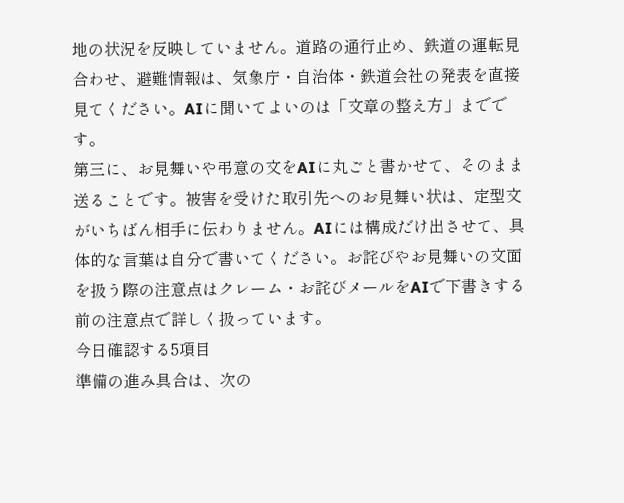地の状況を反映していません。道路の通行止め、鉄道の運転見合わせ、避難情報は、気象庁・自治体・鉄道会社の発表を直接見てください。AIに聞いてよいのは「文章の整え方」までです。
第三に、お見舞いや弔意の文をAIに丸ごと書かせて、そのまま送ることです。被害を受けた取引先へのお見舞い状は、定型文がいちばん相手に伝わりません。AIには構成だけ出させて、具体的な言葉は自分で書いてください。お詫びやお見舞いの文面を扱う際の注意点はクレーム・お詫びメールをAIで下書きする前の注意点で詳しく扱っています。
今日確認する5項目
準備の進み具合は、次の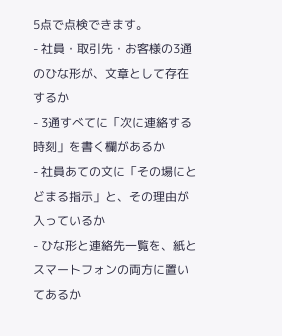5点で点検できます。
- 社員・取引先・お客様の3通のひな形が、文章として存在するか
- 3通すべてに「次に連絡する時刻」を書く欄があるか
- 社員あての文に「その場にとどまる指示」と、その理由が入っているか
- ひな形と連絡先一覧を、紙とスマートフォンの両方に置いてあるか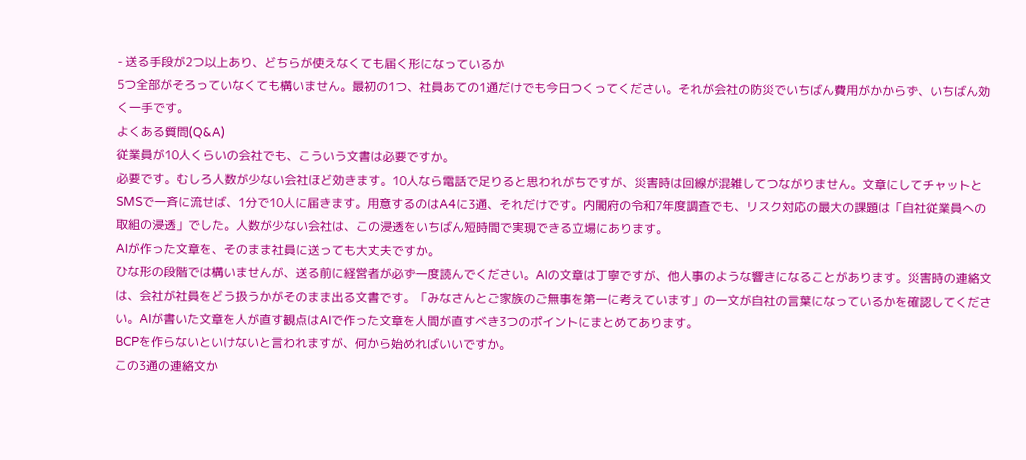- 送る手段が2つ以上あり、どちらが使えなくても届く形になっているか
5つ全部がそろっていなくても構いません。最初の1つ、社員あての1通だけでも今日つくってください。それが会社の防災でいちばん費用がかからず、いちばん効く一手です。
よくある質問(Q&A)
従業員が10人くらいの会社でも、こういう文書は必要ですか。
必要です。むしろ人数が少ない会社ほど効きます。10人なら電話で足りると思われがちですが、災害時は回線が混雑してつながりません。文章にしてチャットとSMSで一斉に流せば、1分で10人に届きます。用意するのはA4に3通、それだけです。内閣府の令和7年度調査でも、リスク対応の最大の課題は「自社従業員への取組の浸透」でした。人数が少ない会社は、この浸透をいちばん短時間で実現できる立場にあります。
AIが作った文章を、そのまま社員に送っても大丈夫ですか。
ひな形の段階では構いませんが、送る前に経営者が必ず一度読んでください。AIの文章は丁寧ですが、他人事のような響きになることがあります。災害時の連絡文は、会社が社員をどう扱うかがそのまま出る文書です。「みなさんとご家族のご無事を第一に考えています」の一文が自社の言葉になっているかを確認してください。AIが書いた文章を人が直す観点はAIで作った文章を人間が直すべき3つのポイントにまとめてあります。
BCPを作らないといけないと言われますが、何から始めればいいですか。
この3通の連絡文か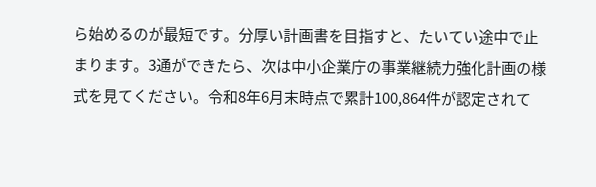ら始めるのが最短です。分厚い計画書を目指すと、たいてい途中で止まります。3通ができたら、次は中小企業庁の事業継続力強化計画の様式を見てください。令和8年6月末時点で累計100,864件が認定されて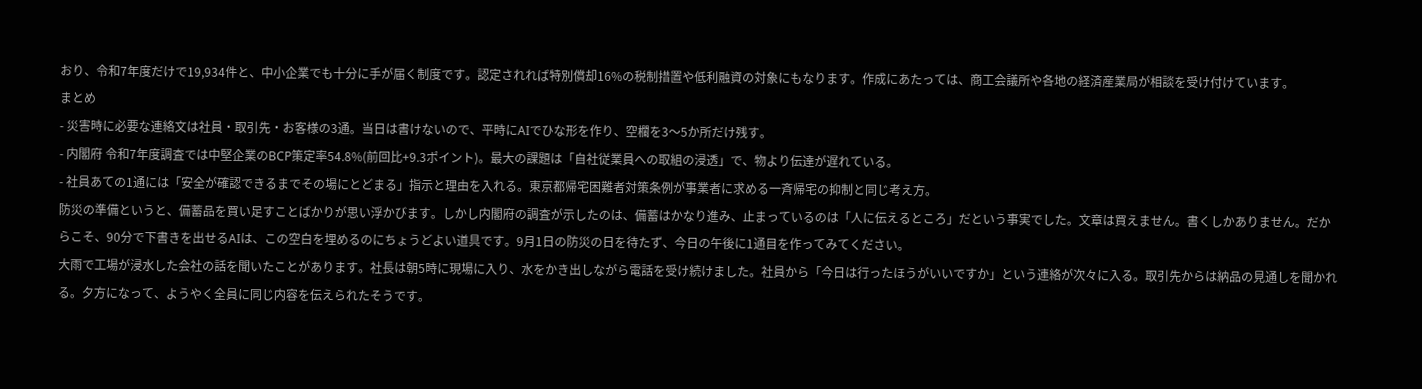おり、令和7年度だけで19,934件と、中小企業でも十分に手が届く制度です。認定されれば特別償却16%の税制措置や低利融資の対象にもなります。作成にあたっては、商工会議所や各地の経済産業局が相談を受け付けています。
まとめ
- 災害時に必要な連絡文は社員・取引先・お客様の3通。当日は書けないので、平時にAIでひな形を作り、空欄を3〜5か所だけ残す。
- 内閣府 令和7年度調査では中堅企業のBCP策定率54.8%(前回比+9.3ポイント)。最大の課題は「自社従業員への取組の浸透」で、物より伝達が遅れている。
- 社員あての1通には「安全が確認できるまでその場にとどまる」指示と理由を入れる。東京都帰宅困難者対策条例が事業者に求める一斉帰宅の抑制と同じ考え方。
防災の準備というと、備蓄品を買い足すことばかりが思い浮かびます。しかし内閣府の調査が示したのは、備蓄はかなり進み、止まっているのは「人に伝えるところ」だという事実でした。文章は買えません。書くしかありません。だからこそ、90分で下書きを出せるAIは、この空白を埋めるのにちょうどよい道具です。9月1日の防災の日を待たず、今日の午後に1通目を作ってみてください。
大雨で工場が浸水した会社の話を聞いたことがあります。社長は朝5時に現場に入り、水をかき出しながら電話を受け続けました。社員から「今日は行ったほうがいいですか」という連絡が次々に入る。取引先からは納品の見通しを聞かれる。夕方になって、ようやく全員に同じ内容を伝えられたそうです。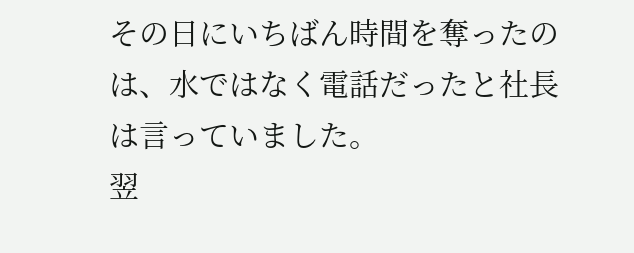その日にいちばん時間を奪ったのは、水ではなく電話だったと社長は言っていました。
翌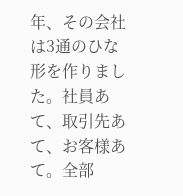年、その会社は3通のひな形を作りました。社員あて、取引先あて、お客様あて。全部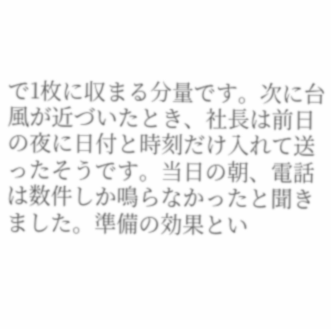で1枚に収まる分量です。次に台風が近づいたとき、社長は前日の夜に日付と時刻だけ入れて送ったそうです。当日の朝、電話は数件しか鳴らなかったと聞きました。準備の効果とい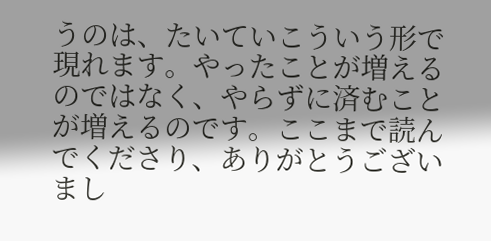うのは、たいていこういう形で現れます。やったことが増えるのではなく、やらずに済むことが増えるのです。ここまで読んでくださり、ありがとうございまし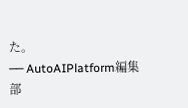た。
── AutoAIPlatform編集部